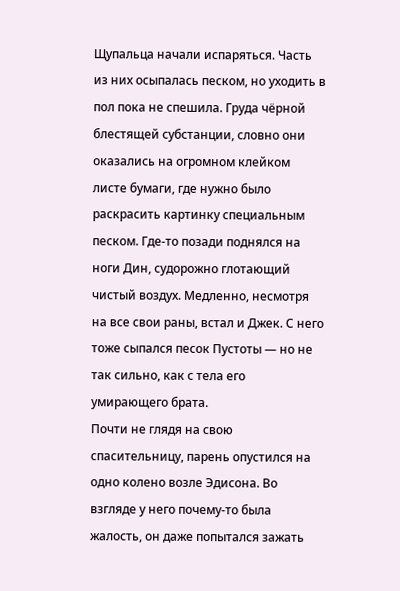Щупальца начали испаряться. Часть из них осыпалась песком, но уходить в пол пока не спешила. Груда чёрной блестящей субстанции, словно они оказались на огромном клейком листе бумаги, где нужно было раскрасить картинку специальным песком. Где-то позади поднялся на ноги Дин, судорожно глотающий чистый воздух. Медленно, несмотря на все свои раны, встал и Джек. С него тоже сыпался песок Пустоты — но не так сильно, как с тела его умирающего брата.
Почти не глядя на свою спасительницу, парень опустился на одно колено возле Эдисона. Во взгляде у него почему-то была жалость, он даже попытался зажать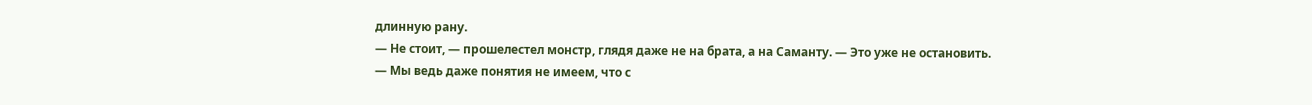длинную рану.
— Не стоит, — прошелестел монстр, глядя даже не на брата, а на Саманту. — Это уже не остановить.
— Мы ведь даже понятия не имеем, что с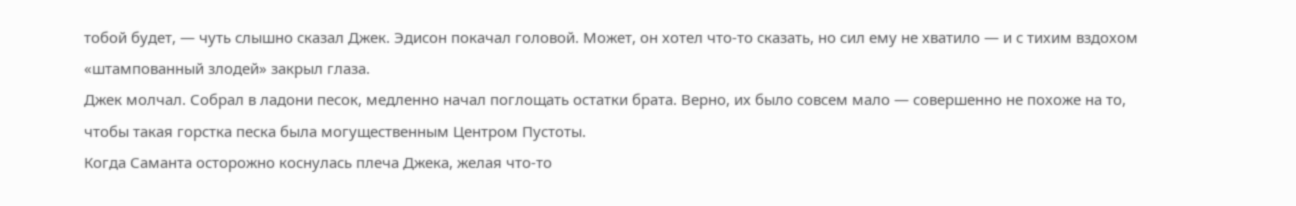тобой будет, — чуть слышно сказал Джек. Эдисон покачал головой. Может, он хотел что-то сказать, но сил ему не хватило — и с тихим вздохом «штампованный злодей» закрыл глаза.
Джек молчал. Собрал в ладони песок, медленно начал поглощать остатки брата. Верно, их было совсем мало — совершенно не похоже на то, чтобы такая горстка песка была могущественным Центром Пустоты.
Когда Саманта осторожно коснулась плеча Джека, желая что-то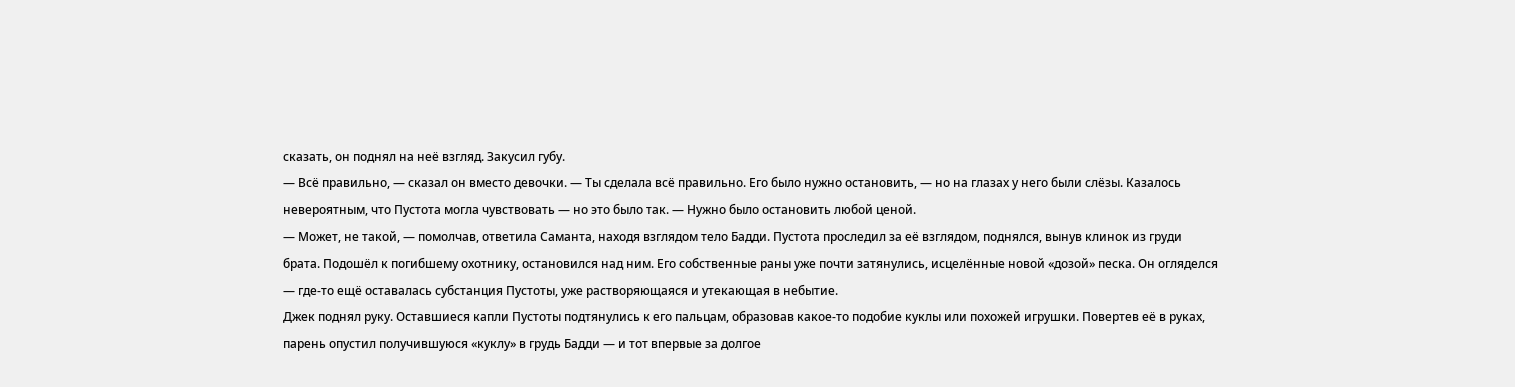сказать, он поднял на неё взгляд. Закусил губу.
— Всё правильно, — сказал он вместо девочки. — Ты сделала всё правильно. Его было нужно остановить, — но на глазах у него были слёзы. Казалось невероятным, что Пустота могла чувствовать — но это было так. — Нужно было остановить любой ценой.
— Может, не такой, — помолчав, ответила Саманта, находя взглядом тело Бадди. Пустота проследил за её взглядом, поднялся, вынув клинок из груди брата. Подошёл к погибшему охотнику, остановился над ним. Его собственные раны уже почти затянулись, исцелённые новой «дозой» песка. Он огляделся — где-то ещё оставалась субстанция Пустоты, уже растворяющаяся и утекающая в небытие.
Джек поднял руку. Оставшиеся капли Пустоты подтянулись к его пальцам, образовав какое-то подобие куклы или похожей игрушки. Повертев её в руках, парень опустил получившуюся «куклу» в грудь Бадди — и тот впервые за долгое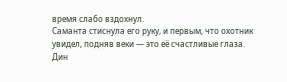время слабо вздохнул.
Саманта стиснула его руку, и первым, что охотник увидел, подняв веки — это её счастливые глаза.
Дин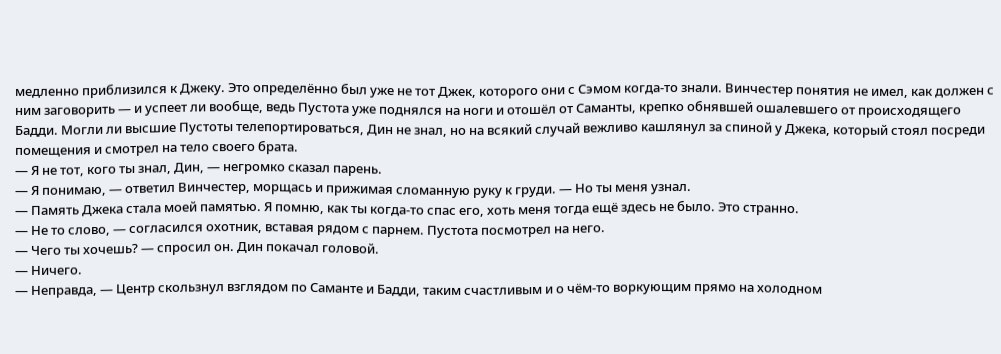медленно приблизился к Джеку. Это определённо был уже не тот Джек, которого они с Сэмом когда-то знали. Винчестер понятия не имел, как должен с ним заговорить — и успеет ли вообще, ведь Пустота уже поднялся на ноги и отошёл от Саманты, крепко обнявшей ошалевшего от происходящего Бадди. Могли ли высшие Пустоты телепортироваться, Дин не знал, но на всякий случай вежливо кашлянул за спиной у Джека, который стоял посреди помещения и смотрел на тело своего брата.
— Я не тот, кого ты знал, Дин, — негромко сказал парень.
— Я понимаю, — ответил Винчестер, морщась и прижимая сломанную руку к груди. — Но ты меня узнал.
— Память Джека стала моей памятью. Я помню, как ты когда-то спас его, хоть меня тогда ещё здесь не было. Это странно.
— Не то слово, — согласился охотник, вставая рядом с парнем. Пустота посмотрел на него.
— Чего ты хочешь? — спросил он. Дин покачал головой.
— Ничего.
— Неправда, — Центр скользнул взглядом по Саманте и Бадди, таким счастливым и о чём-то воркующим прямо на холодном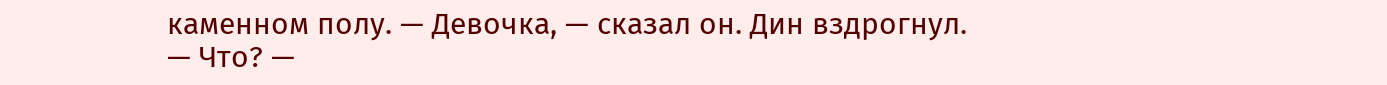каменном полу. — Девочка, — сказал он. Дин вздрогнул.
— Что? —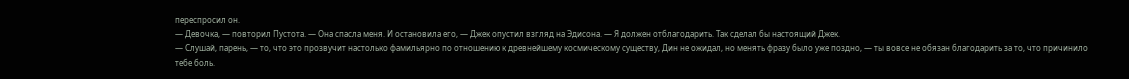переспросил он.
— Девочка, — повторил Пустота. — Она спасла меня. И остановила его, — Джек опустил взгляд на Эдисона. — Я должен отблагодарить. Так сделал бы настоящий Джек.
— Слушай, парень, — то, что это прозвучит настолько фамильярно по отношению к древнейшему космическому существу, Дин не ожидал, но менять фразу было уже поздно, — ты вовсе не обязан благодарить за то, что причинило тебе боль.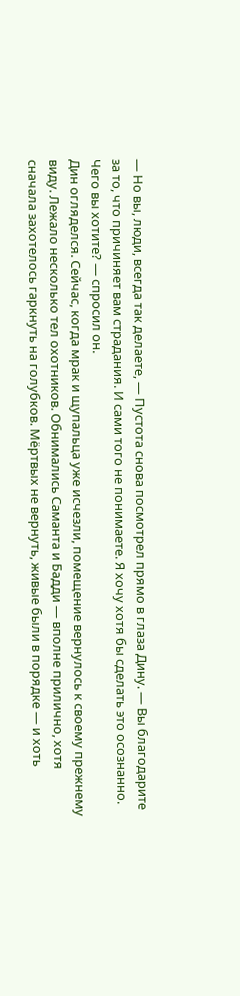— Но вы, люди, всегда так делаете, — Пустота снова посмотрел прямо в глаза Дину. — Вы благодарите за то, что причиняет вам страдания. И сами того не понимаете. Я хочу хотя бы сделать это осознанно. Чего вы хотите? — спросил он.
Дин огляделся. Сейчас, когда мрак и щупальца уже исчезли, помещение вернулось к своему прежнему виду. Лежало несколько тел охотников. Обнимались Саманта и Бадди — вполне прилично, хотя сначала захотелось гаркнуть на голубков. Мёртвых не вернуть, живые были в порядке — и хоть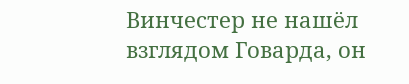Винчестер не нашёл взглядом Говарда, он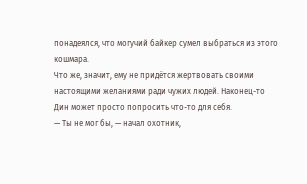понадеялся, что могучий байкер сумел выбраться из этого кошмара.
Что же, значит, ему не придётся жертвовать своими настоящими желаниями ради чужих людей. Наконец-то Дин может просто попросить что-то для себя.
— Ты не мог бы, — начал охотник,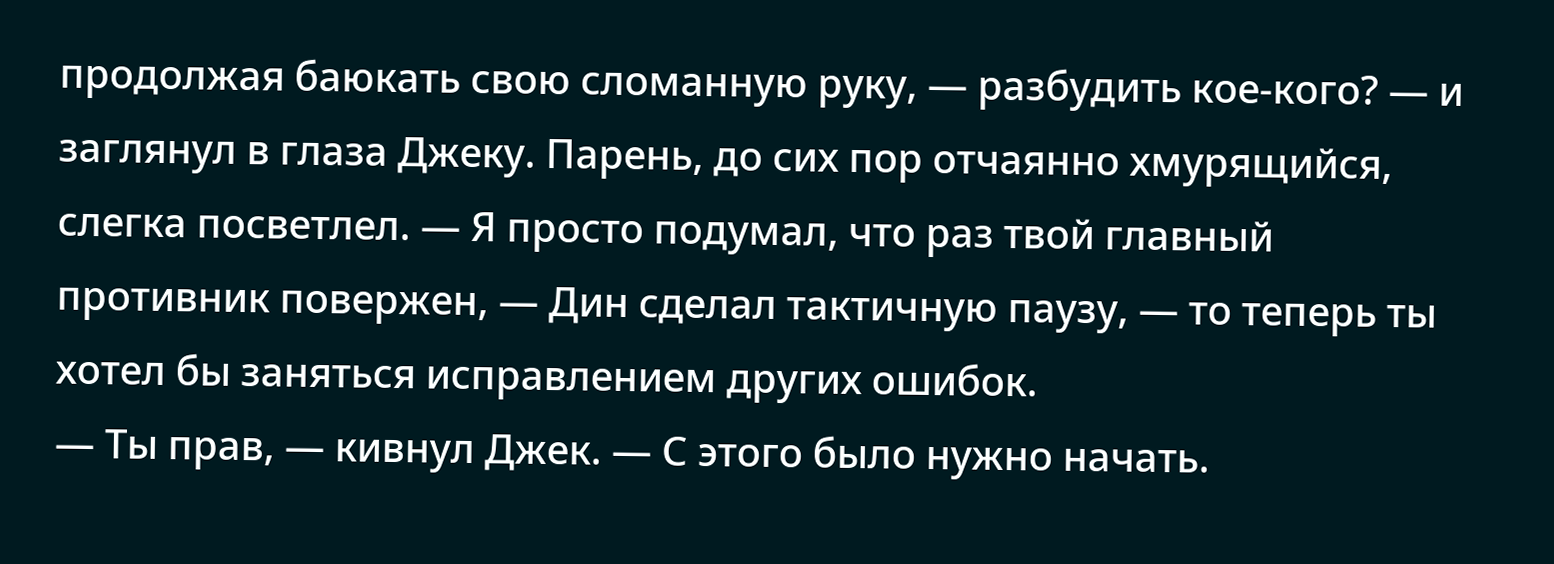продолжая баюкать свою сломанную руку, — разбудить кое-кого? — и заглянул в глаза Джеку. Парень, до сих пор отчаянно хмурящийся, слегка посветлел. — Я просто подумал, что раз твой главный противник повержен, — Дин сделал тактичную паузу, — то теперь ты хотел бы заняться исправлением других ошибок.
— Ты прав, — кивнул Джек. — С этого было нужно начать.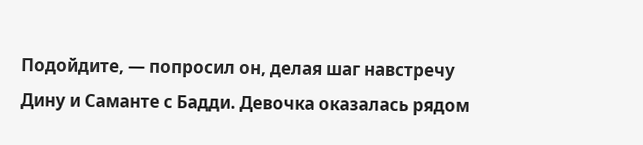Подойдите, — попросил он, делая шаг навстречу Дину и Саманте с Бадди. Девочка оказалась рядом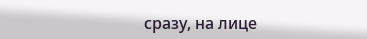сразу, на лице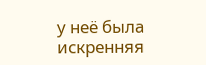у неё была искренняя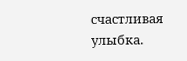счастливая улыбка.